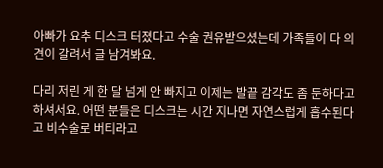아빠가 요추 디스크 터졌다고 수술 권유받으셨는데 가족들이 다 의견이 갈려서 글 남겨봐요.

다리 저린 게 한 달 넘게 안 빠지고 이제는 발끝 감각도 좀 둔하다고 하셔서요. 어떤 분들은 디스크는 시간 지나면 자연스럽게 흡수된다고 비수술로 버티라고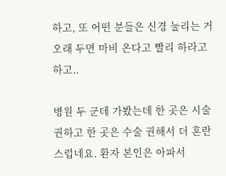하고, 또 어떤 분들은 신경 눌리는 거 오래 두면 마비 온다고 빨리 하라고 하고..

병원 두 군데 가봤는데 한 곳은 시술 권하고 한 곳은 수술 권해서 더 혼란스럽네요. 환자 본인은 아파서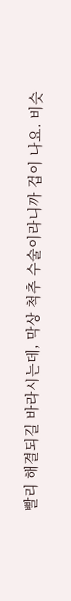빨리 해결되길 바라시는데, 막상 척추 수술이라니까 겁이 나요. 비슷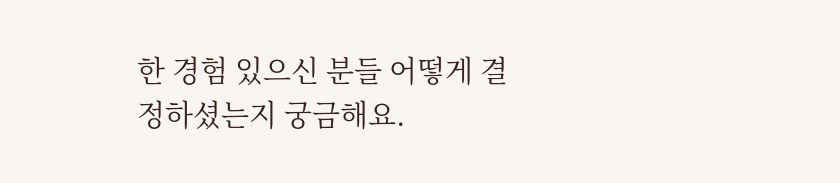한 경험 있으신 분들 어떻게 결정하셨는지 궁금해요.